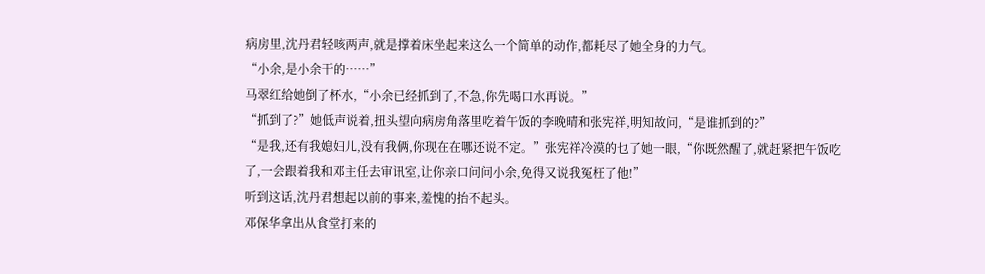病房里,沈丹君轻咳两声,就是撑着床坐起来这么一个简单的动作,都耗尽了她全身的力气。
“小余,是小余干的……”
马翠红给她倒了杯水,“小余已经抓到了,不急,你先喝口水再说。”
“抓到了?”她低声说着,扭头望向病房角落里吃着午饭的李晚晴和张宪祥,明知故问,“是谁抓到的?”
“是我,还有我媳妇儿,没有我俩,你现在在哪还说不定。”张宪祥冷漠的乜了她一眼,“你既然醒了,就赶紧把午饭吃了,一会跟着我和邓主任去审讯室,让你亲口问问小余,免得又说我冤枉了他!”
听到这话,沈丹君想起以前的事来,羞愧的抬不起头。
邓保华拿出从食堂打来的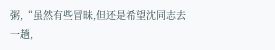粥,“虽然有些冒昧,但还是希望沈同志去一趟,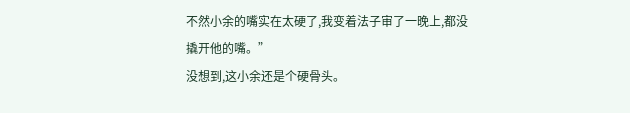不然小余的嘴实在太硬了,我变着法子审了一晚上,都没撬开他的嘴。”
没想到,这小余还是个硬骨头。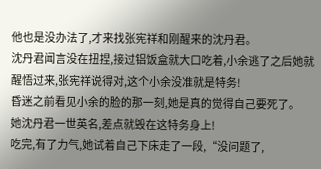他也是没办法了,才来找张宪祥和刚醒来的沈丹君。
沈丹君闻言没在扭捏,接过铝饭盒就大口吃着,小余逃了之后她就醒悟过来,张宪祥说得对,这个小余没准就是特务!
昏迷之前看见小余的脸的那一刻,她是真的觉得自己要死了。
她沈丹君一世英名,差点就毁在这特务身上!
吃完,有了力气,她试着自己下床走了一段,“没问题了,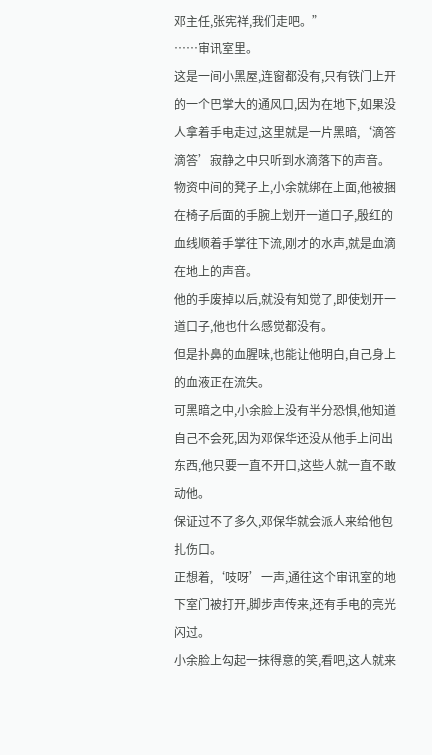邓主任,张宪祥,我们走吧。”
……审讯室里。
这是一间小黑屋,连窗都没有,只有铁门上开的一个巴掌大的通风口,因为在地下,如果没人拿着手电走过,这里就是一片黑暗,‘滴答滴答’寂静之中只听到水滴落下的声音。
物资中间的凳子上,小余就绑在上面,他被捆在椅子后面的手腕上划开一道口子,殷红的血线顺着手掌往下流,刚才的水声,就是血滴在地上的声音。
他的手废掉以后,就没有知觉了,即使划开一道口子,他也什么感觉都没有。
但是扑鼻的血腥味,也能让他明白,自己身上的血液正在流失。
可黑暗之中,小余脸上没有半分恐惧,他知道自己不会死,因为邓保华还没从他手上问出东西,他只要一直不开口,这些人就一直不敢动他。
保证过不了多久,邓保华就会派人来给他包扎伤口。
正想着,‘吱呀’一声,通往这个审讯室的地下室门被打开,脚步声传来,还有手电的亮光闪过。
小余脸上勾起一抹得意的笑,看吧,这人就来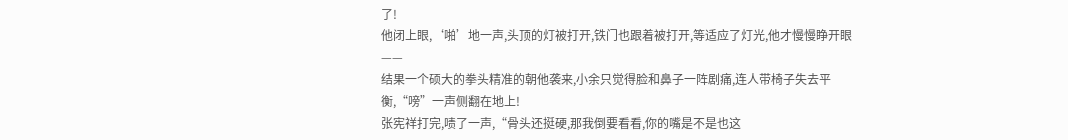了!
他闭上眼,‘啪’地一声,头顶的灯被打开,铁门也跟着被打开,等适应了灯光,他才慢慢睁开眼——
结果一个硕大的拳头精准的朝他袭来,小余只觉得脸和鼻子一阵剧痛,连人带椅子失去平衡,“嗙”一声侧翻在地上!
张宪祥打完,啧了一声,“骨头还挺硬,那我倒要看看,你的嘴是不是也这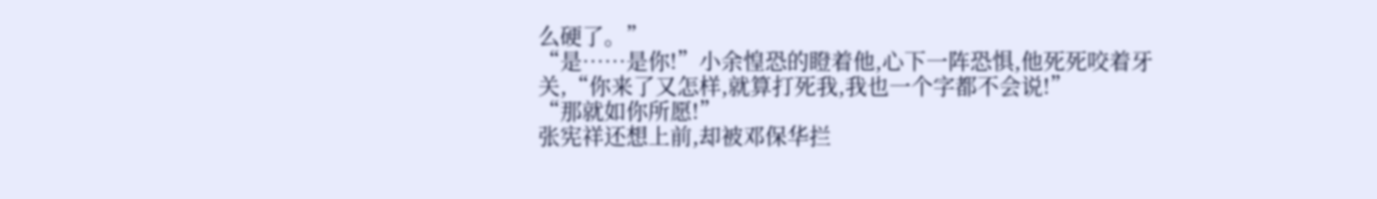么硬了。”
“是……是你!”小余惶恐的瞪着他,心下一阵恐惧,他死死咬着牙关,“你来了又怎样,就算打死我,我也一个字都不会说!”
“那就如你所愿!”
张宪祥还想上前,却被邓保华拦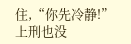住,“你先冷静!”
上刑也没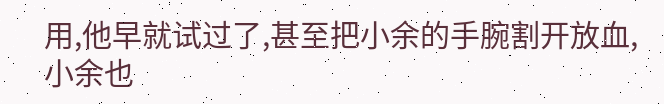用,他早就试过了,甚至把小余的手腕割开放血,小余也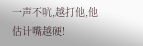一声不吭,越打他,他估计嘴越硬!